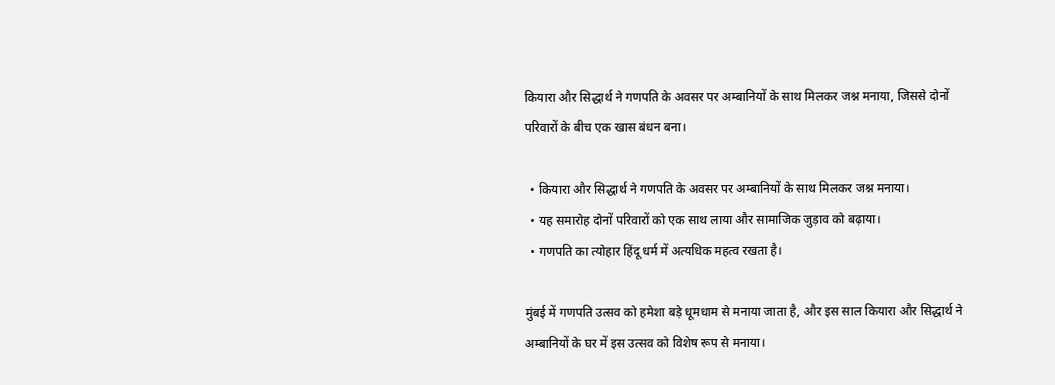कियारा और सिद्धार्थ ने गणपति के अवसर पर अम्बानियों के साथ मिलकर जश्न मनाया, जिससे दोनों परिवारों के बीच एक खास बंधन बना।

  • कियारा और सिद्धार्थ ने गणपति के अवसर पर अम्बानियों के साथ मिलकर जश्न मनाया।
  • यह समारोह दोनों परिवारों को एक साथ लाया और सामाजिक जुड़ाव को बढ़ाया।
  • गणपति का त्योहार हिंदू धर्म में अत्यधिक महत्व रखता है।

मुंबई में गणपति उत्सव को हमेशा बड़े धूमधाम से मनाया जाता है, और इस साल कियारा और सिद्धार्थ ने अम्बानियों के घर में इस उत्सव को विशेष रूप से मनाया।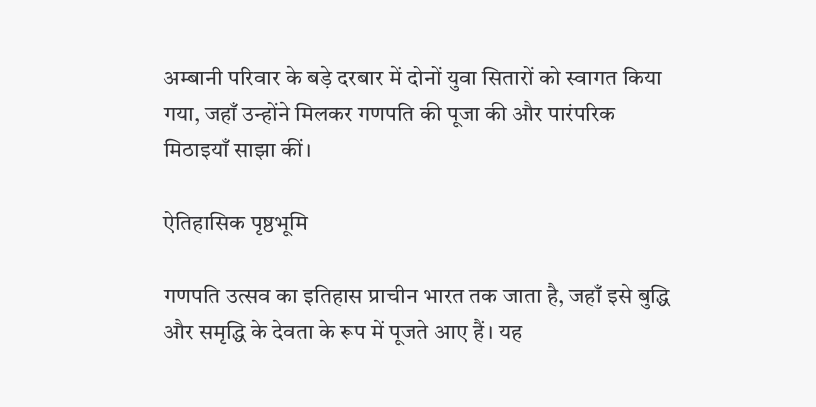अम्बानी परिवार के बड़े दरबार में दोनों युवा सितारों को स्वागत किया गया, जहाँ उन्होंने मिलकर गणपति की पूजा की और पारंपरिक मिठाइयाँ साझा कीं।

ऐतिहासिक पृष्ठभूमि

गणपति उत्सव का इतिहास प्राचीन भारत तक जाता है, जहाँ इसे बुद्धि और समृद्धि के देवता के रूप में पूजते आए हैं। यह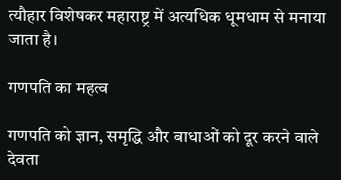त्यौहार विशेषकर महाराष्ट्र में अत्यधिक धूमधाम से मनाया जाता है।

गणपति का महत्व

गणपति को ज्ञान, समृद्धि और बाधाओं को दूर करने वाले देवता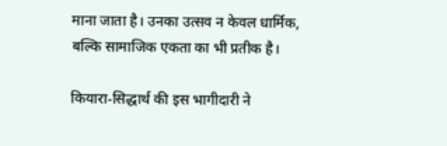माना जाता है। उनका उत्सव न केवल धार्मिक, बल्कि सामाजिक एकता का भी प्रतीक है।

कियारा‑सिद्धार्थ की इस भागीदारी ने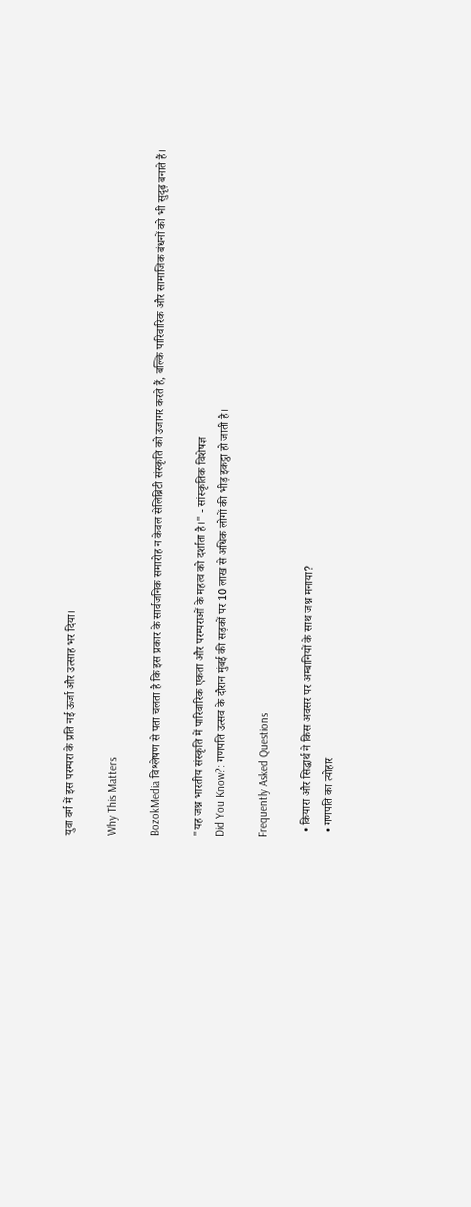युवा वर्ग में इस परम्परा के प्रति नई ऊर्जा और उत्साह भर दिया।

Why This Matters

BozokMedia विश्लेषण से पता चलता है कि इस प्रकार के सार्वजनिक समारोह न केवल सेलिब्रिटी संस्कृति को उजागर करते हैं, बल्कि पारिवारिक और सामाजिक बंधनों को भी सुदृढ़ बनाते हैं।

"यह जश्न भारतीय संस्कृति में पारिवारिक एकता और परम्पराओं के महत्व को दर्शाता है।" - सांस्कृतिक विशेषज्ञ
Did You Know?: गणपति उत्सव के दौरान मुंबई की सड़कों पर 10 लाख से अधिक लोगों की भीड़ इकट्ठा हो जाती है।

Frequently Asked Questions

  • कियारा और सिद्धार्थ ने किस अवसर पर अम्बानियों के साथ जश्न मनाया?
  • गणपति का त्योहार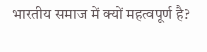भारतीय समाज में क्यों महत्वपूर्ण है?